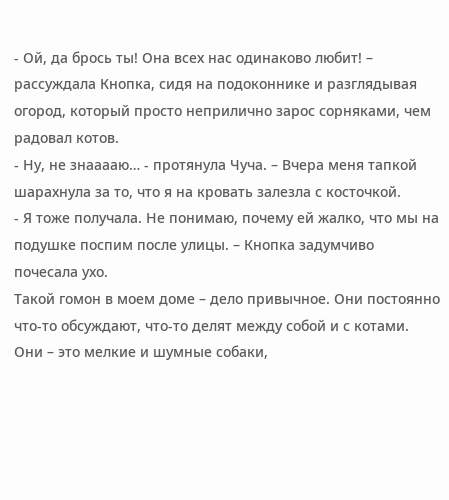- Ой, да брось ты! Она всех нас одинаково любит! – рассуждала Кнопка, сидя на подоконнике и разглядывая огород, который просто неприлично зарос сорняками, чем радовал котов.
- Ну, не знааааю… - протянула Чуча. – Вчера меня тапкой шарахнула за то, что я на кровать залезла с косточкой.
- Я тоже получала. Не понимаю, почему ей жалко, что мы на подушке поспим после улицы. – Кнопка задумчиво почесала ухо.
Такой гомон в моем доме – дело привычное. Они постоянно что-то обсуждают, что-то делят между собой и с котами. Они – это мелкие и шумные собаки,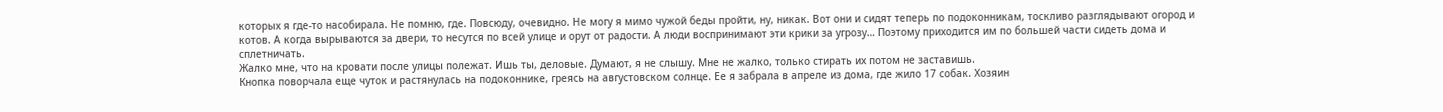которых я где-то насобирала. Не помню, где. Повсюду, очевидно. Не могу я мимо чужой беды пройти, ну, никак. Вот они и сидят теперь по подоконникам, тоскливо разглядывают огород и котов. А когда вырываются за двери, то несутся по всей улице и орут от радости. А люди воспринимают эти крики за угрозу… Поэтому приходится им по большей части сидеть дома и сплетничать.
Жалко мне, что на кровати после улицы полежат. Ишь ты, деловые. Думают, я не слышу. Мне не жалко, только стирать их потом не заставишь.
Кнопка поворчала еще чуток и растянулась на подоконнике, греясь на августовском солнце. Ее я забрала в апреле из дома, где жило 17 собак. Хозяин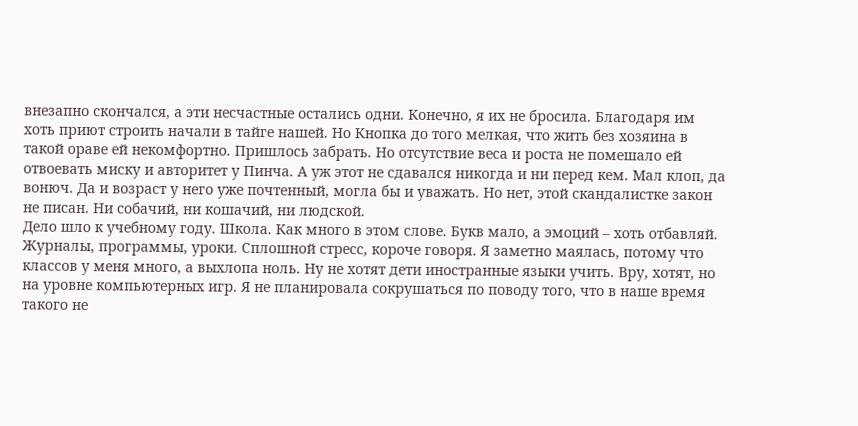внезапно скончался, а эти несчастные остались одни. Конечно, я их не бросила. Благодаря им хоть приют строить начали в тайге нашей. Но Кнопка до того мелкая, что жить без хозяина в такой ораве ей некомфортно. Пришлось забрать. Но отсутствие веса и роста не помешало ей отвоевать миску и авторитет у Пинча. А уж этот не сдавался никогда и ни перед кем. Мал клоп, да вонюч. Да и возраст у него уже почтенный, могла бы и уважать. Но нет, этой скандалистке закон не писан. Ни собачий, ни кошачий, ни людской.
Дело шло к учебному году. Школа. Как много в этом слове. Букв мало, а эмоций – хоть отбавляй. Журналы, программы, уроки. Сплошной стресс, короче говоря. Я заметно маялась, потому что классов у меня много, а выхлопа ноль. Ну не хотят дети иностранные языки учить. Вру, хотят, но на уровне компьютерных игр. Я не планировала сокрушаться по поводу того, что в наше время такого не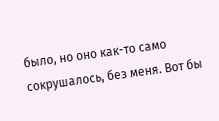было, но оно как-то само сокрушалось, без меня. Вот бы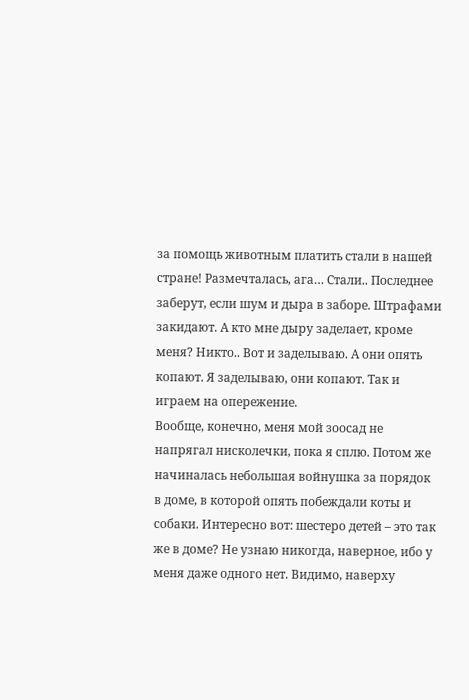за помощь животным платить стали в нашей стране! Размечталась, ага… Стали.. Последнее заберут, если шум и дыра в заборе. Штрафами закидают. А кто мне дыру заделает, кроме меня? Никто.. Вот и заделываю. А они опять копают. Я заделываю, они копают. Так и играем на опережение.
Вообще, конечно, меня мой зоосад не напрягал нисколечки, пока я сплю. Потом же начиналась небольшая войнушка за порядок в доме, в которой опять побеждали коты и собаки. Интересно вот: шестеро детей – это так же в доме? Не узнаю никогда, наверное, ибо у меня даже одного нет. Видимо, наверху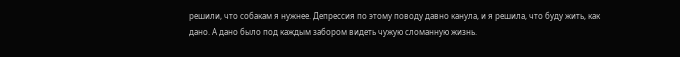решили, что собакам я нужнее. Депрессия по этому поводу давно канула, и я решила, что буду жить, как дано. А дано было под каждым забором видеть чужую сломанную жизнь.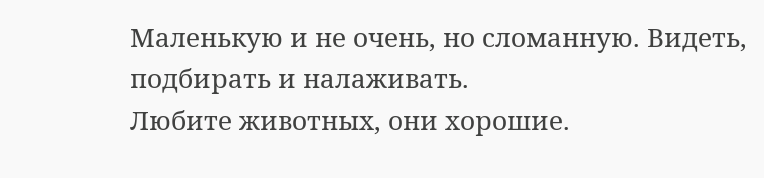Маленькую и не очень, но сломанную. Видеть, подбирать и налаживать.
Любите животных, они хорошие.